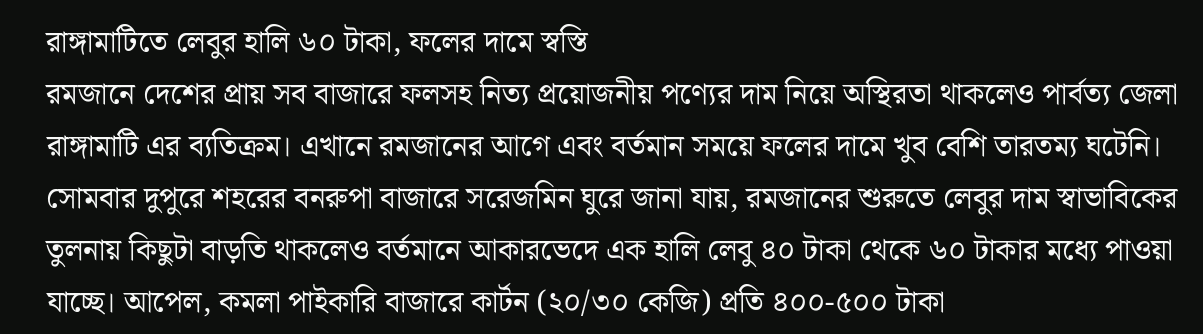রাঙ্গামাটিতে লেবুর হালি ৬০ টাকা, ফলের দামে স্বস্তি
রমজানে দেশের প্রায় সব বাজারে ফলসহ নিত্য প্রয়োজনীয় পণ্যের দাম নিয়ে অস্থিরতা থাকলেও পার্বত্য জেলা রাঙ্গামাটি এর ব্যতিক্রম। এখানে রমজানের আগে এবং বর্তমান সময়ে ফলের দামে খুব বেশি তারতম্য ঘটেনি।
সোমবার দুপুরে শহরের বনরুপা বাজারে সরেজমিন ঘুরে জানা যায়, রমজানের শুরুতে লেবুর দাম স্বাভাবিকের তুলনায় কিছুটা বাড়তি থাকলেও বর্তমানে আকারভেদে এক হালি লেবু ৪০ টাকা থেকে ৬০ টাকার মধ্যে পাওয়া যাচ্ছে। আপেল, কমলা পাইকারি বাজারে কার্টন (২০/৩০ কেজি) প্রতি ৪০০-৫০০ টাকা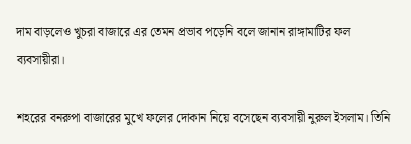দাম বাড়লেও খুচরা বাজারে এর তেমন প্রভাব পড়েনি বলে জানান রাঙ্গামাটির ফল ব্যবসায়ীরা।

শহরের বনরুপা বাজারের মুখে ফলের দোকান নিয়ে বসেছেন ব্যবসায়ী নুরুল ইসলাম। তিনি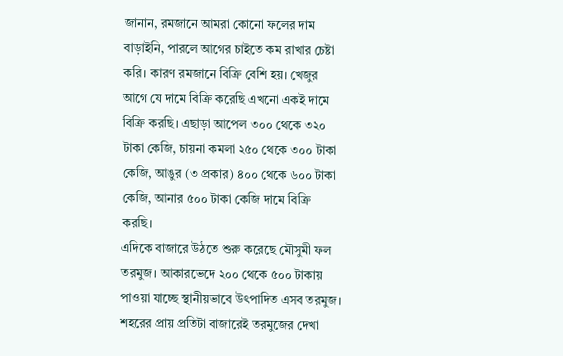জানান, রমজানে আমরা কোনো ফলের দাম বাড়াইনি, পারলে আগের চাইতে কম রাখার চেষ্টা করি। কারণ রমজানে বিক্রি বেশি হয়। খেজুর আগে যে দামে বিক্রি করেছি এখনো একই দামে বিক্রি করছি। এছাড়া আপেল ৩০০ থেকে ৩২০ টাকা কেজি, চায়না কমলা ২৫০ থেকে ৩০০ টাকা কেজি, আঙুর (৩ প্রকার) ৪০০ থেকে ৬০০ টাকা কেজি, আনার ৫০০ টাকা কেজি দামে বিক্রি করছি।
এদিকে বাজারে উঠতে শুরু করেছে মৌসুমী ফল তরমুজ। আকারভেদে ২০০ থেকে ৫০০ টাকায় পাওয়া যাচ্ছে স্থানীয়ভাবে উৎপাদিত এসব তরমুজ। শহরের প্রায় প্রতিটা বাজারেই তরমুজের দেখা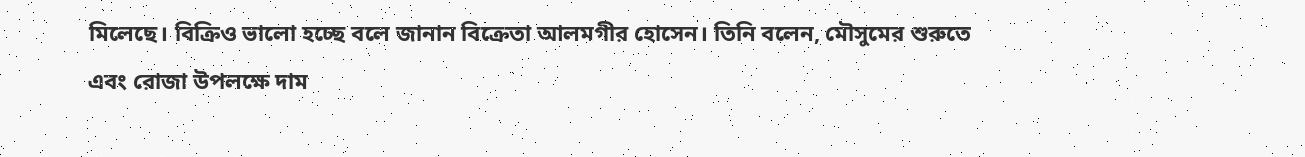মিলেছে। বিক্রিও ভালো হচ্ছে বলে জানান বিক্রেতা আলমগীর হোসেন। তিনি বলেন, মৌসুমের শুরুতে এবং রোজা উপলক্ষে দাম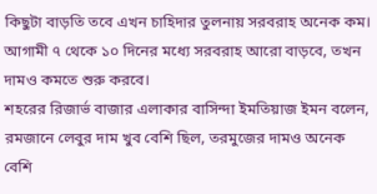কিছুটা বাড়তি তবে এখন চাহিদার তুলনায় সরবরাহ অনেক কম। আগামী ৭ থেকে ১০ দিনের মধ্যে সরবরাহ আরো বাড়বে, তখন দামও কমতে শুরু করবে।
শহরের রিজার্ভ বাজার এলাকার বাসিন্দা ইমতিয়াজ ইমন বলেন, রমজানে লেবুর দাম খুব বেশি ছিল, তরমুজের দামও অনেক বেশি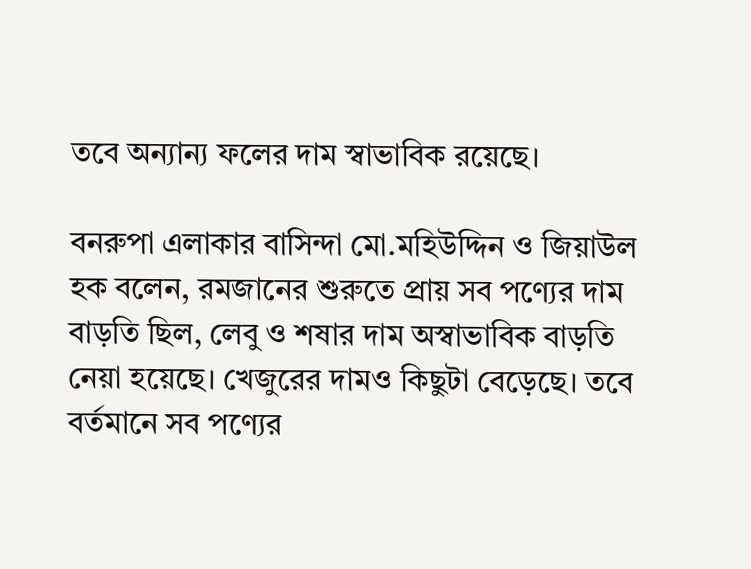তবে অন্যান্য ফলের দাম স্বাভাবিক রয়েছে।

বনরুপা এলাকার বাসিন্দা মো.মহিউদ্দিন ও জিয়াউল হক বলেন, রমজানের শুরুতে প্রায় সব পণ্যের দাম বাড়তি ছিল, লেবু ও শষার দাম অস্বাভাবিক বাড়তি নেয়া হয়েছে। খেজুরের দামও কিছুটা বেড়েছে। তবে বর্তমানে সব পণ্যের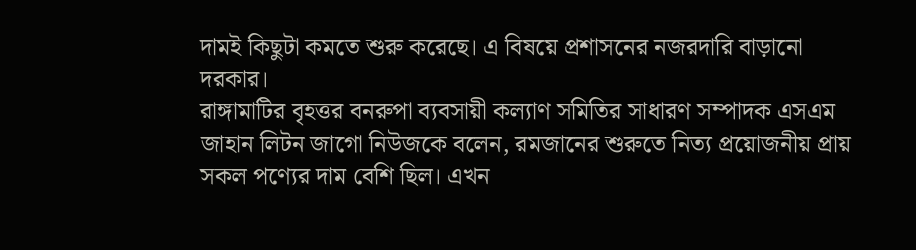দামই কিছুটা কমতে শুরু করেছে। এ বিষয়ে প্রশাসনের নজরদারি বাড়ানো দরকার।
রাঙ্গামাটির বৃহত্তর বনরুপা ব্যবসায়ী কল্যাণ সমিতির সাধারণ সম্পাদক এসএম জাহান লিটন জাগো নিউজকে বলেন, রমজানের শুরুতে নিত্য প্রয়োজনীয় প্রায় সকল পণ্যের দাম বেশি ছিল। এখন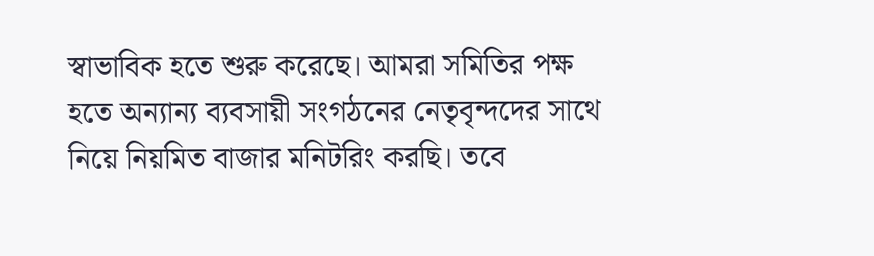স্বাভাবিক হতে শুরু করেছে। আমরা সমিতির পক্ষ হতে অন্যান্য ব্যবসায়ী সংগঠনের নেতৃবৃন্দদের সাথে নিয়ে নিয়মিত বাজার মনিটরিং করছি। তবে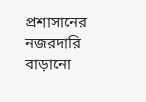প্রশাসানের নজরদারি বাড়ানো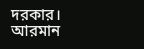দরকার।
আরমান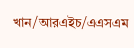খান/আরএইচ/এএসএম